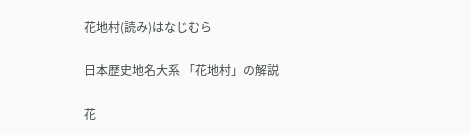花地村(読み)はなじむら

日本歴史地名大系 「花地村」の解説

花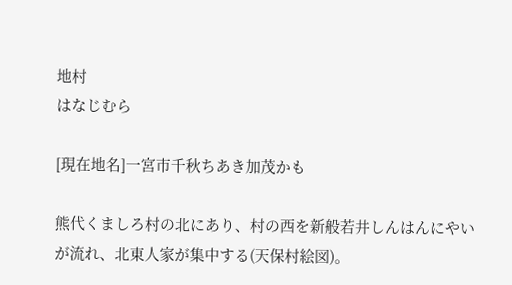地村
はなじむら

[現在地名]一宮市千秋ちあき加茂かも

熊代くましろ村の北にあり、村の西を新般若井しんはんにやいが流れ、北東人家が集中する(天保村絵図)。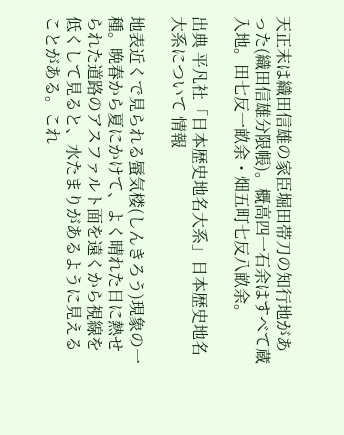天正末は織田信雄の家臣堀田帯刀の知行地があった(織田信雄分限帳)。概高四一石余はすべて蔵入地。田七反一畝余・畑五町七反八畝余。

出典 平凡社「日本歴史地名大系」日本歴史地名大系について 情報

地表近くで見られる蜃気楼(しんきろう)現象の一種。晩春から夏にかけて、よく晴れた日に熱せられた道路のアスファルト面を遠くから視線を低くして見ると、水たまりがあるように見えることがある。これ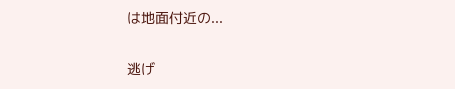は地面付近の...

逃げ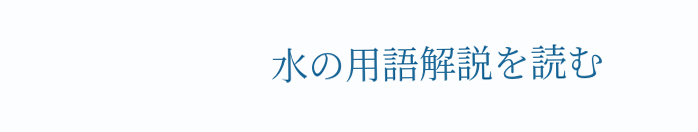水の用語解説を読む